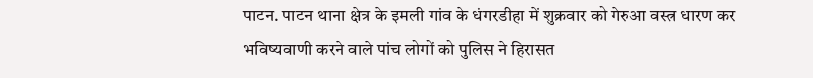पाटन. पाटन थाना क्षेत्र के इमली गांव के धंगरडीहा में शुक्रवार को गेरुआ वस्त्र धारण कर भविष्यवाणी करने वाले पांच लोगों को पुलिस ने हिरासत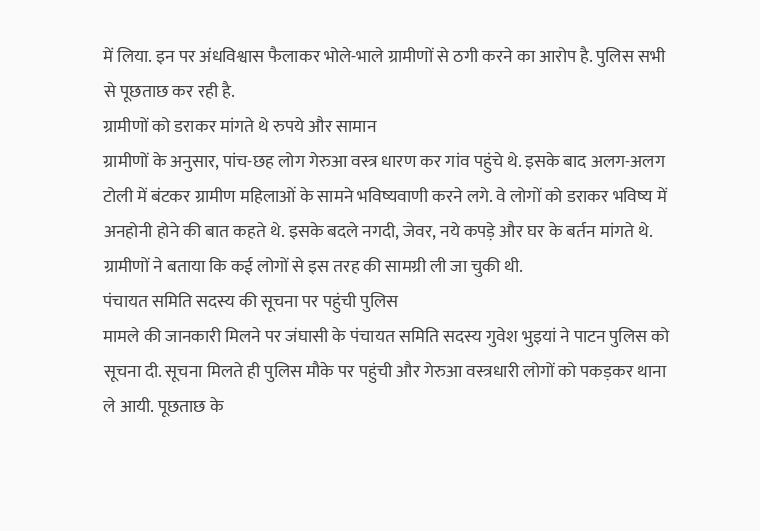में लिया. इन पर अंधविश्वास फैलाकर भोले-भाले ग्रामीणों से ठगी करने का आरोप है. पुलिस सभी से पूछताछ कर रही है.
ग्रामीणों को डराकर मांगते थे रुपये और सामान
ग्रामीणों के अनुसार, पांच-छह लोग गेरुआ वस्त्र धारण कर गांव पहुंचे थे. इसके बाद अलग-अलग टोली में बंटकर ग्रामीण महिलाओं के सामने भविष्यवाणी करने लगे. वे लोगों को डराकर भविष्य में अनहोनी होने की बात कहते थे. इसके बदले नगदी, जेवर, नये कपड़े और घर के बर्तन मांगते थे. ग्रामीणों ने बताया कि कई लोगों से इस तरह की सामग्री ली जा चुकी थी.
पंचायत समिति सदस्य की सूचना पर पहुंची पुलिस
मामले की जानकारी मिलने पर जंघासी के पंचायत समिति सदस्य गुवेश भुइयां ने पाटन पुलिस को सूचना दी. सूचना मिलते ही पुलिस मौके पर पहुंची और गेरुआ वस्त्रधारी लोगों को पकड़कर थाना ले आयी. पूछताछ के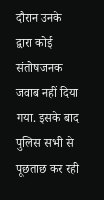दौरान उनके द्वारा कोई संतोषजनक जवाब नहीं दिया गया. इसके बाद पुलिस सभी से पूछताछ कर रही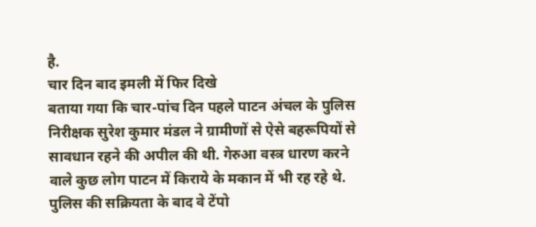है.
चार दिन बाद इमली में फिर दिखे
बताया गया कि चार-पांच दिन पहले पाटन अंचल के पुलिस निरीक्षक सुरेश कुमार मंडल ने ग्रामीणों से ऐसे बहरूपियों से सावधान रहने की अपील की थी. गेरुआ वस्त्र धारण करने वाले कुछ लोग पाटन में किराये के मकान में भी रह रहे थे. पुलिस की सक्रियता के बाद वे टेंपो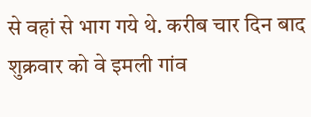से वहां से भाग गये थे. करीब चार दिन बाद शुक्रवार को वे इमली गांव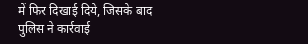में फिर दिखाई दिये, जिसके बाद पुलिस ने कार्रवाई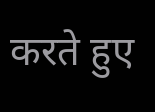करते हुए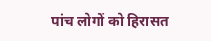पांच लोगों को हिरासत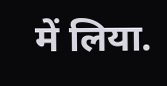में लिया.